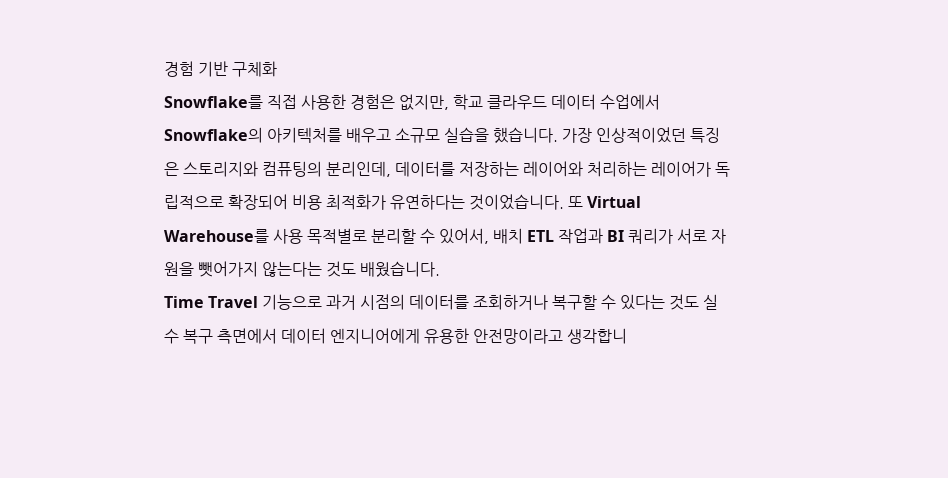경험 기반 구체화
Snowflake를 직접 사용한 경험은 없지만, 학교 클라우드 데이터 수업에서 Snowflake의 아키텍처를 배우고 소규모 실습을 했습니다. 가장 인상적이었던 특징은 스토리지와 컴퓨팅의 분리인데, 데이터를 저장하는 레이어와 처리하는 레이어가 독립적으로 확장되어 비용 최적화가 유연하다는 것이었습니다. 또 Virtual Warehouse를 사용 목적별로 분리할 수 있어서, 배치 ETL 작업과 BI 쿼리가 서로 자원을 뺏어가지 않는다는 것도 배웠습니다.
Time Travel 기능으로 과거 시점의 데이터를 조회하거나 복구할 수 있다는 것도 실수 복구 측면에서 데이터 엔지니어에게 유용한 안전망이라고 생각합니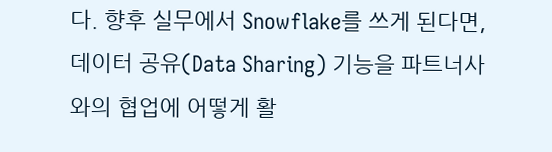다. 향후 실무에서 Snowflake를 쓰게 된다면, 데이터 공유(Data Sharing) 기능을 파트너사와의 협업에 어떻게 활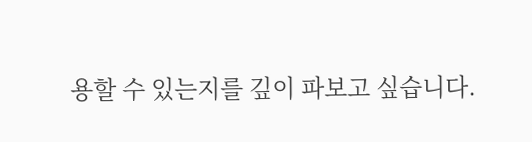용할 수 있는지를 깊이 파보고 싶습니다.